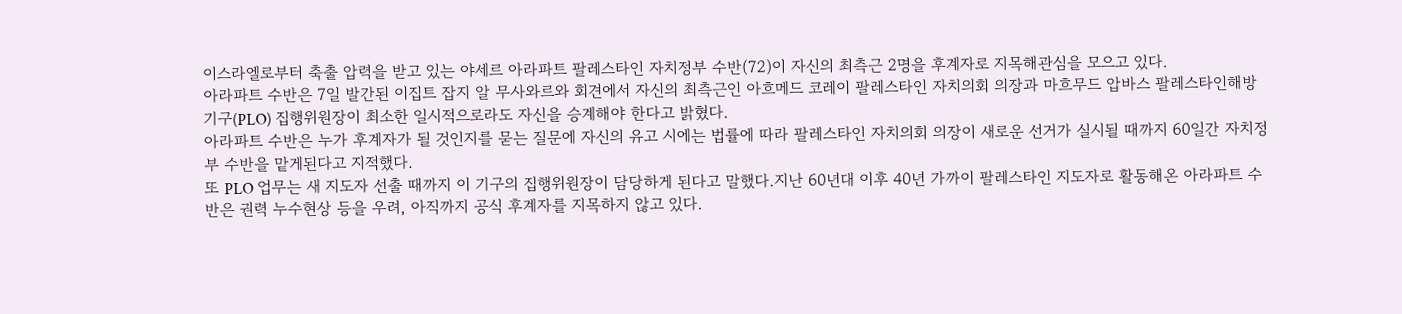이스라엘로부터 축출 압력을 받고 있는 야세르 아라파트 팔레스타인 자치정부 수반(72)이 자신의 최측근 2명을 후계자로 지목해관심을 모으고 있다.
아라파트 수반은 7일 발간된 이집트 잡지 알 무사와르와 회견에서 자신의 최측근인 아흐메드 코레이 팔레스타인 자치의회 의장과 마흐무드 압바스 팔레스타인해방기구(PLO) 집행위원장이 최소한 일시적으로라도 자신을 승계해야 한다고 밝혔다.
아라파트 수반은 누가 후계자가 될 것인지를 묻는 질문에 자신의 유고 시에는 법률에 따라 팔레스타인 자치의회 의장이 새로운 선거가 실시될 때까지 60일간 자치정부 수반을 맡게된다고 지적했다.
또 PLO 업무는 새 지도자 선출 때까지 이 기구의 집행위원장이 담당하게 된다고 말했다.지난 60년대 이후 40년 가까이 팔레스타인 지도자로 활동해온 아라파트 수반은 권력 누수현상 등을 우려, 아직까지 공식 후계자를 지목하지 않고 있다.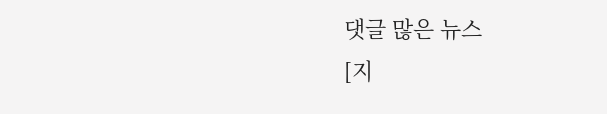댓글 많은 뉴스
[지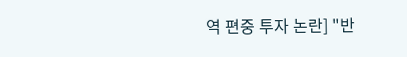역 편중 투자 논란] "반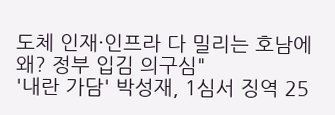도체 인재·인프라 다 밀리는 호남에 왜? 정부 입김 의구심"
'내란 가담' 박성재, 1심서 징역 25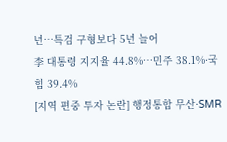년…특검 구형보다 5년 늘어
李 대통령 지지율 44.8%…민주 38.1%·국힘 39.4%
[지역 편중 투자 논란] 행정통합 무산·SMR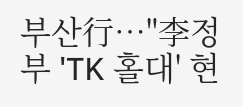부산行…"李정부 'TK 홀대' 현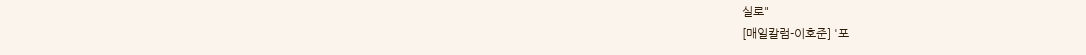실로"
[매일칼럼-이호준] '포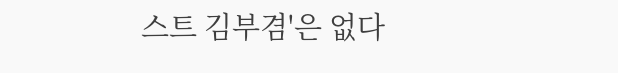스트 김부겸'은 없다